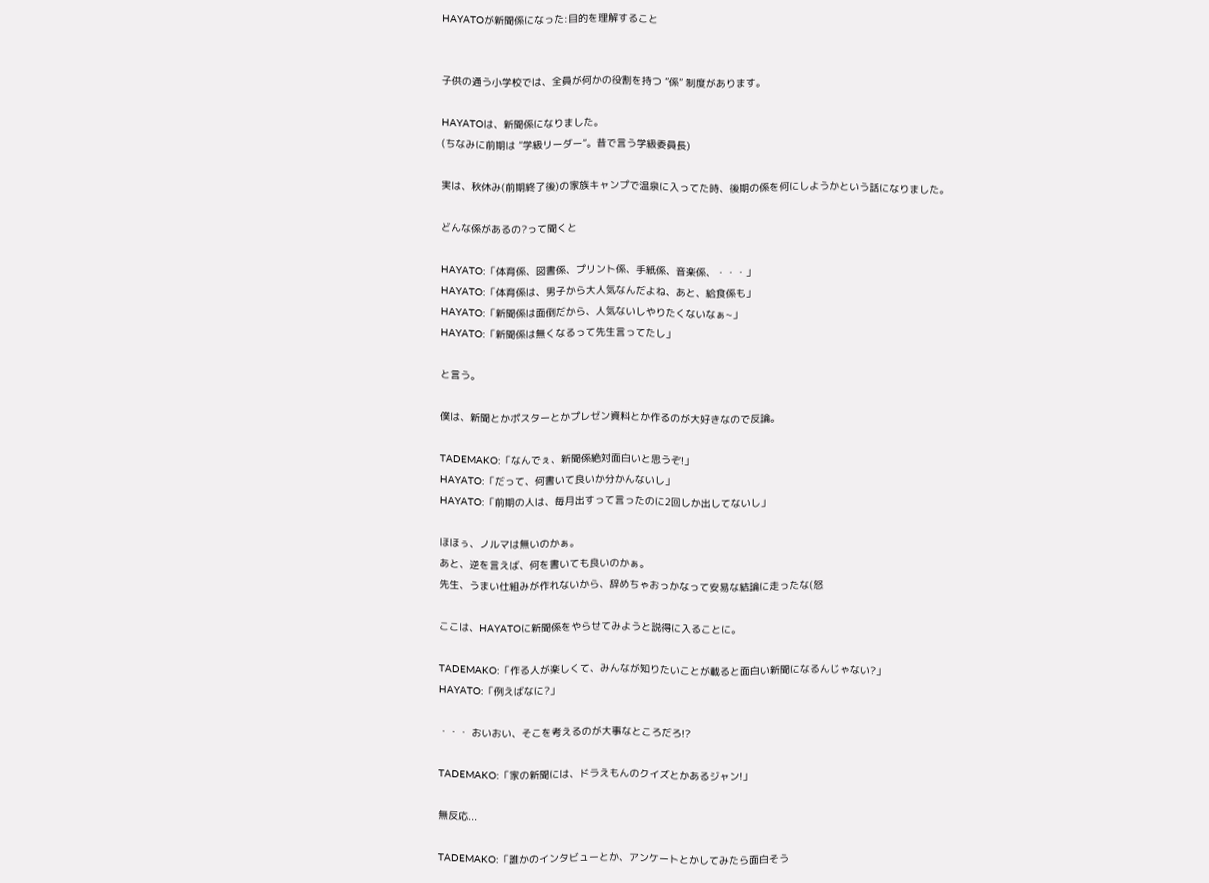HAYATOが新聞係になった:目的を理解すること


子供の通う小学校では、全員が何かの役割を持つ ”係” 制度があります。

HAYATOは、新聞係になりました。
(ちなみに前期は ”学級リーダー”。昔で言う学級委員長)

実は、秋休み(前期終了後)の家族キャンプで温泉に入ってた時、後期の係を何にしようかという話になりました。

どんな係があるの?って聞くと

HAYATO:「体育係、図書係、プリント係、手紙係、音楽係、・・・」
HAYATO:「体育係は、男子から大人気なんだよね、あと、給食係も」
HAYATO:「新聞係は面倒だから、人気ないしやりたくないなぁ~」
HAYATO:「新聞係は無くなるって先生言ってたし」

と言う。

僕は、新聞とかポスターとかプレゼン資料とか作るのが大好きなので反論。

TADEMAKO:「なんでぇ、新聞係絶対面白いと思うぞ!」
HAYATO:「だって、何書いて良いか分かんないし」
HAYATO:「前期の人は、毎月出すって言ったのに2回しか出してないし」

ほほぅ、ノルマは無いのかぁ。
あと、逆を言えば、何を書いても良いのかぁ。
先生、うまい仕組みが作れないから、辞めちゃおっかなって安易な結論に走ったな(怒

ここは、HAYATOに新聞係をやらせてみようと説得に入ることに。

TADEMAKO:「作る人が楽しくて、みんなが知りたいことが載ると面白い新聞になるんじゃない?」
HAYATO:「例えばなに?」

・・・ おいおい、そこを考えるのが大事なところだろ!?

TADEMAKO:「家の新聞には、ドラえもんのクイズとかあるジャン!」

無反応...

TADEMAKO:「誰かのインタビューとか、アンケートとかしてみたら面白そう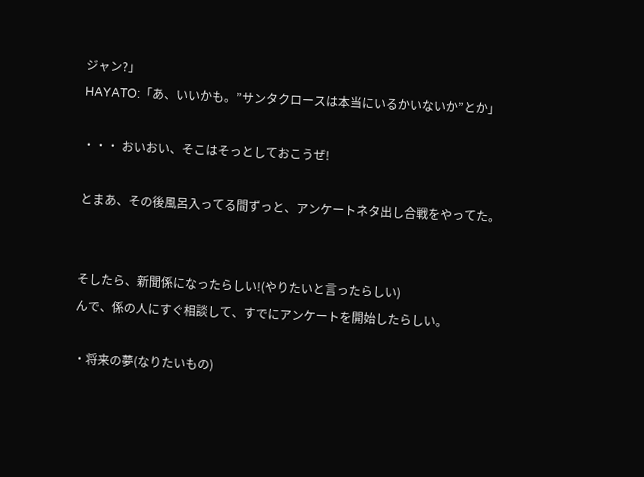ジャン?」
HAYATO:「あ、いいかも。”サンタクロースは本当にいるかいないか”とか」

・・・ おいおい、そこはそっとしておこうぜ!

とまあ、その後風呂入ってる間ずっと、アンケートネタ出し合戦をやってた。


そしたら、新聞係になったらしい!(やりたいと言ったらしい)
んで、係の人にすぐ相談して、すでにアンケートを開始したらしい。

・将来の夢(なりたいもの)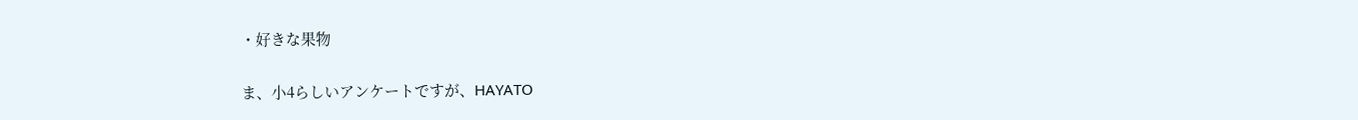・好きな果物

ま、小4らしいアンケートですが、HAYATO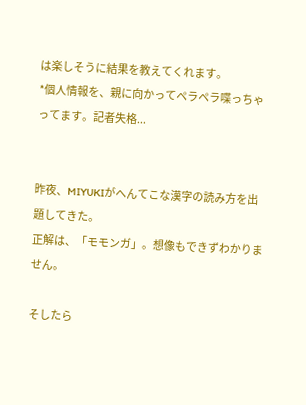は楽しそうに結果を教えてくれます。
*個人情報を、親に向かってペラペラ喋っちゃってます。記者失格...


昨夜、MIYUKIがへんてこな漢字の読み方を出題してきた。
正解は、「モモンガ」。想像もできずわかりません。

そしたら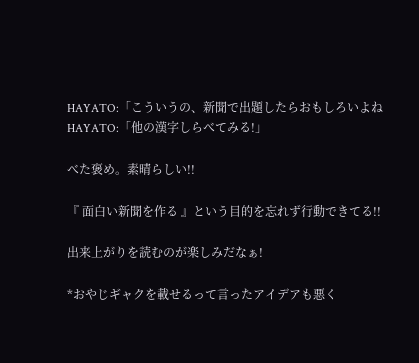HAYATO:「こういうの、新聞で出題したらおもしろいよね
HAYATO:「他の漢字しらべてみる!」

べた褒め。素晴らしい!!

『 面白い新聞を作る 』という目的を忘れず行動できてる!!

出来上がりを読むのが楽しみだなぁ!

*おやじギャクを載せるって言ったアイデアも悪く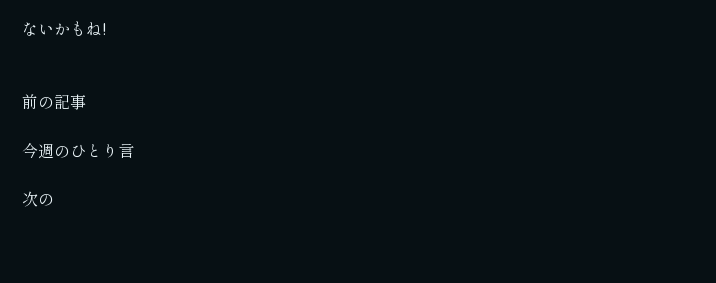ないかもね!


前の記事

今週のひとり言

次の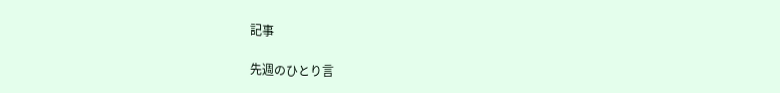記事

先週のひとり言